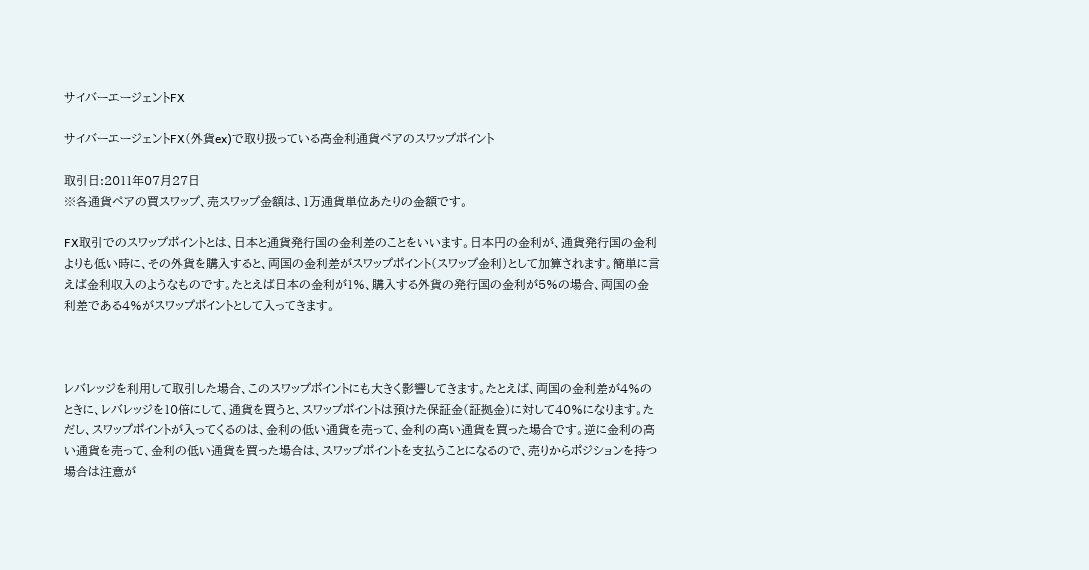サイバーエージェントFX

サイバーエージェントFX(外貨ex)で取り扱っている高金利通貨ペアのスワップポイント

取引日:2011年07月27日
※各通貨ペアの買スワップ、売スワップ金額は、1万通貨単位あたりの金額です。

FX取引でのスワップポイントとは、日本と通貨発行国の金利差のことをいいます。日本円の金利が、通貨発行国の金利よりも低い時に、その外貨を購入すると、両国の金利差がスワップポイント(スワップ金利)として加算されます。簡単に言えば金利収入のようなものです。たとえば日本の金利が1%、購入する外貨の発行国の金利が5%の場合、両国の金利差である4%がスワップポイントとして入ってきます。



レバレッジを利用して取引した場合、このスワップポイントにも大きく影響してきます。たとえば、両国の金利差が4%のときに、レバレッジを10倍にして、通貨を買うと、スワップポイントは預けた保証金(証拠金)に対して40%になります。ただし、スワップポイントが入ってくるのは、金利の低い通貨を売って、金利の高い通貨を買った場合です。逆に金利の高い通貨を売って、金利の低い通貨を買った場合は、スワップポイントを支払うことになるので、売りからポジションを持つ場合は注意が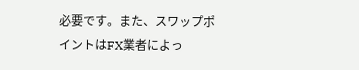必要です。また、スワップポイントはFX業者によっ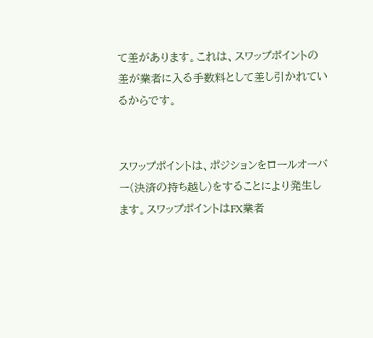て差があります。これは、スワップポイントの差が業者に入る手数料として差し引かれているからです。


スワップポイントは、ポジションをロールオーバー(決済の持ち越し)をすることにより発生します。スワップポイントはFX業者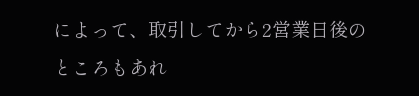によって、取引してから2営業日後のところもあれ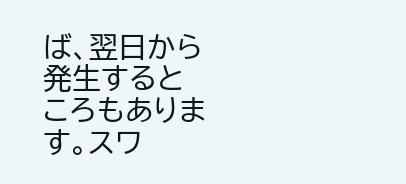ば、翌日から発生するところもあります。スワ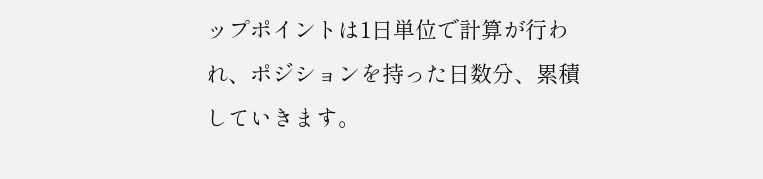ップポイントは1日単位で計算が行われ、ポジションを持った日数分、累積していきます。